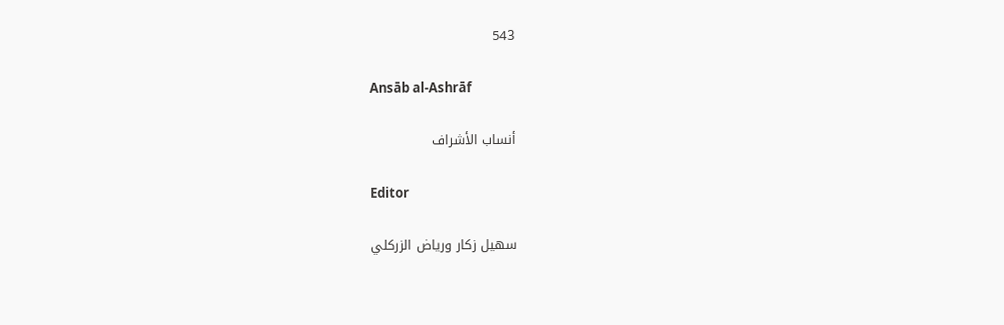543

Ansāb al-Ashrāf

أنساب الأشراف

Editor

سهيل زكار ورياض الزركلي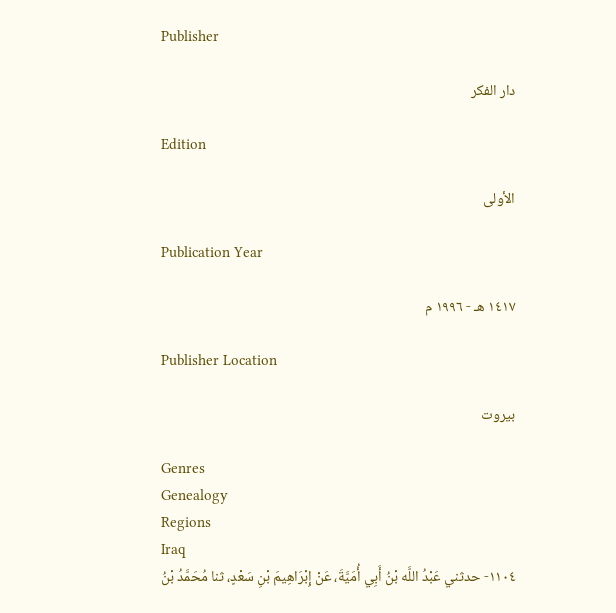Publisher

دار الفكر

Edition

الأولى

Publication Year

١٤١٧ هـ - ١٩٩٦ م

Publisher Location

بيروت

Genres
Genealogy
Regions
Iraq
١١٠٤- حدثني عَبْدُ اللَّه بْنُ أَبِي أُمَيَّةَ، عَنْ إِبْرَاهِيمَ بْنِ سَعْدٍ، ثنا مُحَمَّدُ بْنُ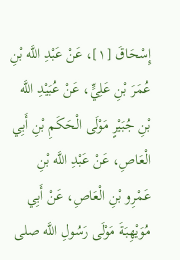إِسْحَاقَ [١]، عَنْ عَبْدِ اللَّه بْنِ عُمَرَ بْنِ عَلِيٍّ، عَنْ عُبَيْدِ اللَّه بْنِ جُبَيْرٍ مَوْلَى الْحَكَمِ بْنِ أَبِي الْعَاصِ، عَنْ عَبْدِ اللَّه بْنِ عَمْرِو بْنِ الْعَاصِ، عَنْ أَبِي مُوَيْهِبَةَ مَوْلَى رَسُولِ اللَّه صلى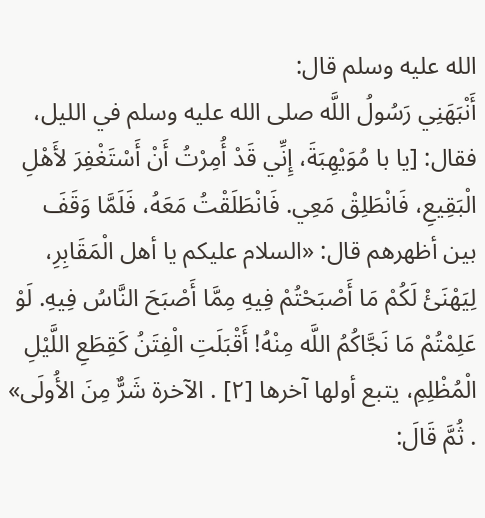الله عليه وسلم قال:
أَنْبَهَنِي رَسُولُ اللَّه صلى الله عليه وسلم في الليل، فقال: [يا با مُوَيْهِبَةَ، إِنِّي قَدْ أُمِرْتُ أَنْ أَسْتَغْفِرَ لأَهْلِ الْبَقِيعِ، فَانْطَلِقْ مَعِي. فَانْطَلَقْتُ مَعَهُ، فَلَمَّا وَقَفَ بين أظهرهم قال: «السلام عليكم يا أهل الْمَقَابِرِ، لِيَهْنَئْ لَكُمْ مَا أَصْبَحْتُمْ فِيهِ مِمَّا أَصْبَحَ النَّاسُ فِيهِ. لَوْ عَلِمْتُمْ مَا نَجَّاكُمُ اللَّه مِنْهُ! أَقْبَلَتِ الْفِتَنُ كَقِطَعِ اللَّيْلِ الْمُظْلِمِ، يتبع أولها آخرها [٢] . الآخرة شَرٌّ مِنَ الأُولَى» . ثُمَّ قَالَ: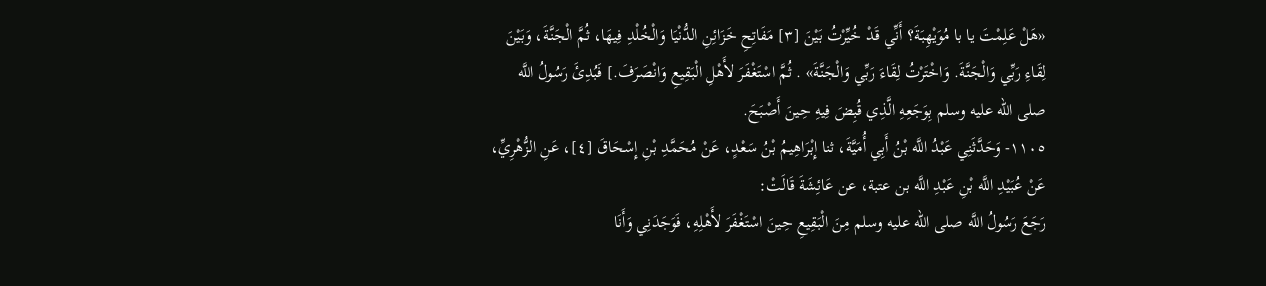«هَلْ عَلِمْتَ يا با مُوَيْهِبَةَ؟ أَنِّي قَدْ خُيِّرْتُ بَيْنَ [٣] مَفَاتِحِ خَزَائِنِ الدُّنْيَا وَالْخُلْدِ فِيهَا، ثُمَّ الْجَنَّةَ، وَبَيْنَ لِقَاءِ رَبِّي وَالْجَنَّةَ. وَاخْتَرْتُ لِقَاءَ رَبِّي وَالْجَنَّةَ» . ثُمَّ اسْتَغْفَرَ لأَهْلِ الْبَقِيعِ وَانْصَرَفَ.] فَبُدِئَ رَسُولُ اللَّه صلى الله عليه وسلم بِوَجَعِهِ الَّذِي قُبِضَ فِيهِ حِينَ أَصْبَحَ.
١١٠٥- وَحَدَّثَنِي عَبْدُ اللَّه بْنُ أَبِي أُمَيَّةَ، ثنا إِبْرَاهِيمُ بْنُ سَعْدٍ، عَنْ مُحَمَّدِ بْنِ إِسْحَاقَ [٤]، عَنِ الزُّهْرِيِّ، عَنْ عُبَيْدِ اللَّه بْنِ عَبْدِ اللَّه بن عتبة، عن عَائِشَةَ قَالَتْ:
رَجَعَ رَسُولُ اللَّه صلى الله عليه وسلم مِنَ الْبَقِيعِ حِينَ اسْتَغْفَرَ لأَهْلِهِ، فَوَجَدَنِي وَأَنَا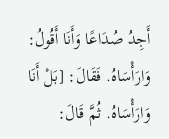أَجِدُ صُدَاعًا وَأَنَا أَقُولُ: وَارَأْسَاهُ. فَقَالَ: [بَلْ أَنَا وَارَأْسَاهُ. ثُمَّ قَالَ: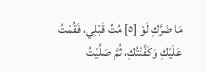مَا ضَرَّكِ لَوْ [٥] مُتِّ قَبْلِي، فَقُمْتُ عَلَيْكِ وَكَفَّنْتُكِ، ثُمَّ صَلَّيْتُ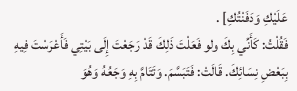عَلَيْكِ وَدَفَنْتُكِ] .
فَقُلْتُ: كَأَنِّي بِكَ ولو فَعَلْتَ ذَلِكَ قَدْ رَجَعْتَ إِلَى بَيْتِي فَأَعْرَسْتَ فِيهِ بِبَعْضِ نِسَائِكَ. قَالَتْ: فَتَبَسَّمَ. وَتَتَامَّ بِهِ وَجَعُهُ وَهُوَ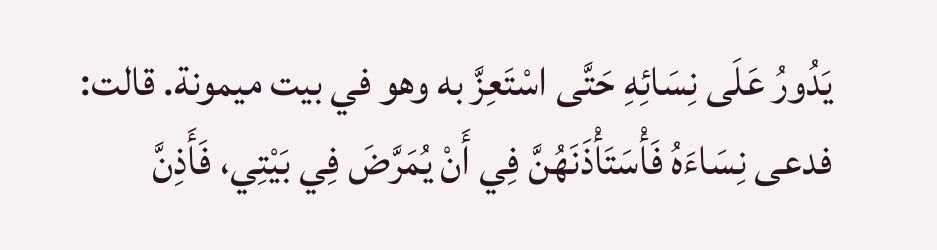يَدُورُ عَلَى نِسَائِهِ حَتَّى اسْتَعِزَّ به وهو في بيت ميمونة. قالت: فدعى نِسَاءَهُ فَأْسَتَأْذَنَهُنَّ فِي أَنْ يُمَرَّضَ فِي بَيْتِي، فَأَذِنَّ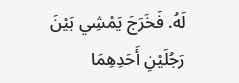لَهُ. فَخَرَجَ يَمْشِي بَيْنَ رَجُلَيْنِ أَحَدِهِمَا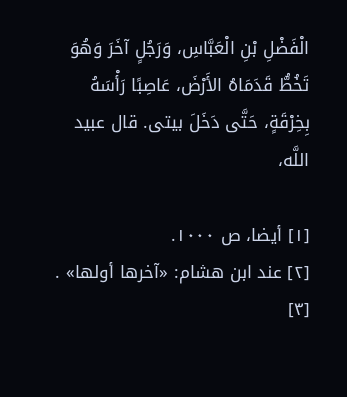الْفَضْلِ بْنِ الْعَبَّاسِ، وَرَجُلٍ آخَرَ وَهُوَ تَخُطُّ قَدَمَاهُ الأَرْضَ، عَاصِبًا رَأْسَهُ بِخِرْقَةٍ، حَتَّى دَخَلَ بيتى. قال عبيد اللَّه،

[١] أيضا، ص ١٠٠٠.
[٢] عند ابن هشام: «آخرها أولها» .
[٣]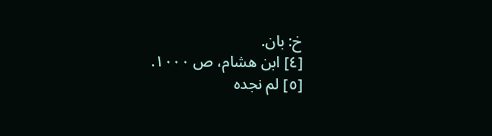خ: بان.
[٤] ابن هشام، ص ١٠٠٠.
[٥] لم نجده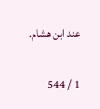عند ابن هشام.

1 / 544